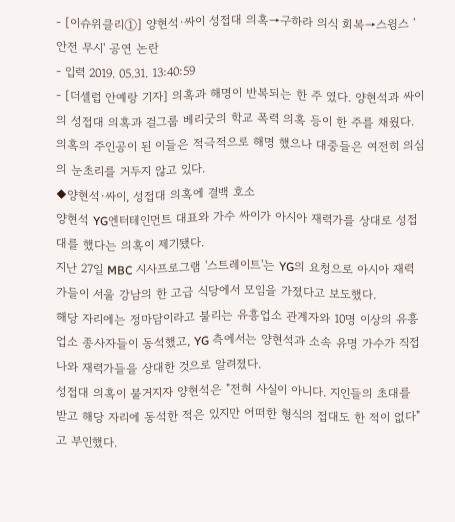- [이슈위클리①] 양현석·싸이 성접대 의혹→구하라 의식 회복→스윙스 '안전 무시' 공연 논란
- 입력 2019. 05.31. 13:40:59
- [더셀럽 안예랑 기자] 의혹과 해명이 반복되는 한 주 였다. 양현석과 싸이의 성접대 의혹과 걸그룹 베리굿의 학교 폭력 의혹 등이 한 주를 채웠다. 의혹의 주인공이 된 이들은 적극적으로 해명 했으나 대중들은 여전히 의심의 눈초리를 거두지 않고 있다.
◆양현석·싸이, 성접대 의혹에 결백 호소
양현석 YG엔터테인먼트 대표와 가수 싸이가 아시아 재력가를 상대로 성접대를 했다는 의혹이 제기됐다.
지난 27일 MBC 시사프로그램 '스트레이트'는 YG의 요청으로 아시아 재력가들이 서울 강남의 한 고급 식당에서 모임을 가졌다고 보도했다.
해당 자리에는 정마담이라고 불리는 유흥업소 관계자와 10명 이상의 유흥업소 종사자들이 동석했고, YG 측에서는 양현석과 소속 유명 가수가 직접 나와 재력가들을 상대한 것으로 알려졌다.
성접대 의혹이 불거지자 양현석은 "전혀 사실이 아니다. 지인들의 초대를 받고 해당 자리에 동석한 적은 있지만 어떠한 형식의 접대도 한 적이 없다"고 부인했다.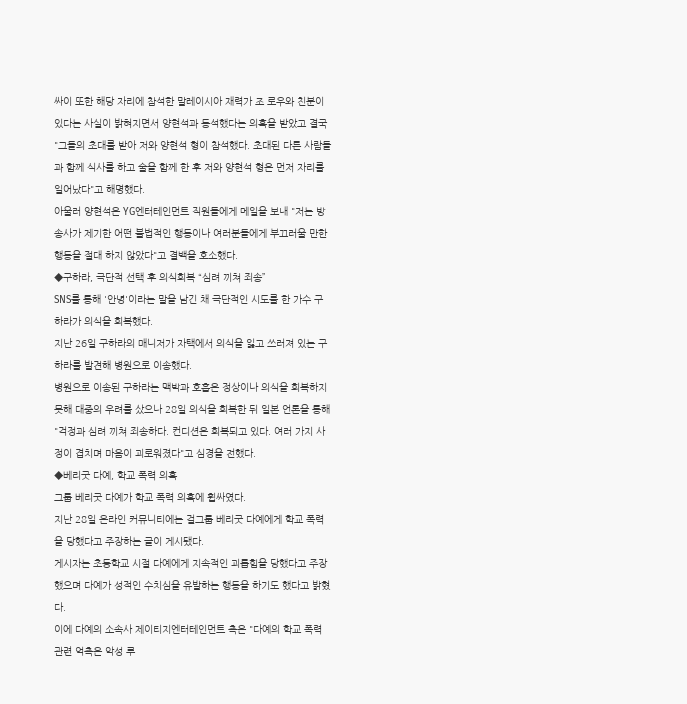싸이 또한 해당 자리에 참석한 말레이시아 재력가 조 로우와 친분이 있다는 사실이 밝혀지면서 양현석과 동석했다는 의혹을 받았고 결국 "그들의 초대를 받아 저와 양현석 형이 참석했다. 초대된 다른 사람들과 함께 식사를 하고 술을 함께 한 후 저와 양현석 형은 먼저 자리를 일어났다"고 해명했다.
아울러 양현석은 YG엔터테인먼트 직원들에게 메일을 보내 "저는 방송사가 제기한 어떤 불법적인 행동이나 여러분들에게 부끄러울 만한 행동을 절대 하지 않았다"고 결백을 호소했다.
◆구하라, 극단적 선택 후 의식회복 “심려 끼쳐 죄송”
SNS를 통해 '안녕'이라는 말을 남긴 채 극단적인 시도를 한 가수 구하라가 의식을 회복했다.
지난 26일 구하라의 매니저가 자택에서 의식을 잃고 쓰러져 있는 구하라를 발견해 병원으로 이송했다.
병원으로 이송된 구하라는 맥박과 호흡은 정상이나 의식을 회복하지 못해 대중의 우려를 샀으나 28일 의식을 회복한 뒤 일본 언론을 통해 "걱정과 심려 끼쳐 죄송하다. 컨디션은 회복되고 있다. 여러 가지 사정이 겹치며 마음이 괴로워졌다"고 심경을 전했다.
◆베리굿 다예, 학교 폭력 의혹
그룹 베리굿 다예가 학교 폭력 의혹에 휩싸였다.
지난 28일 온라인 커뮤니티에는 걸그룹 베리굿 다예에게 학교 폭력을 당했다고 주장하는 글이 게시됐다.
게시자는 초등학교 시절 다예에게 지속적인 괴롭힘을 당했다고 주장했으며 다예가 성적인 수치심을 유발하는 행동을 하기도 했다고 밝혔다.
이에 다예의 소속사 제이티지엔터테인먼트 측은 "다예의 학교 폭력 관련 억측은 악성 루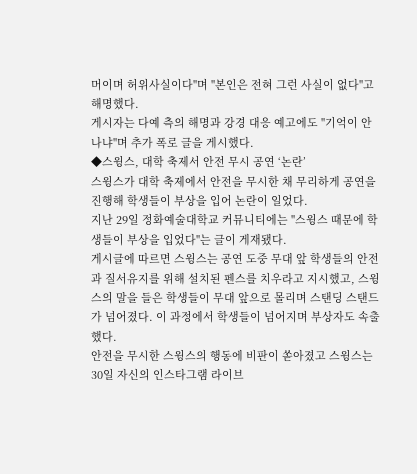머이며 허위사실이다"며 "본인은 전혀 그런 사실이 없다"고 해명했다.
게시자는 다예 측의 해명과 강경 대응 예고에도 "기억이 안나냐"며 추가 폭로 글을 게시했다.
◆스윙스, 대학 축제서 안전 무시 공연 ‘논란’
스윙스가 대학 축제에서 안전을 무시한 채 무리하게 공연을 진행해 학생들이 부상을 입어 논란이 일었다.
지난 29일 정화예술대학교 커뮤니티에는 "스윙스 때문에 학생들이 부상을 입었다"는 글이 게재됐다.
게시글에 따르면 스윙스는 공연 도중 무대 앞 학생들의 안전과 질서유지를 위해 설치된 펜스를 치우라고 지시했고, 스윙스의 말을 들은 학생들이 무대 앞으로 몰리며 스탠딩 스탠드가 넘어졌다. 이 과정에서 학생들이 넘어지며 부상자도 속출했다.
안전을 무시한 스윙스의 행동에 비판이 쏟아졌고 스윙스는 30일 자신의 인스타그램 라이브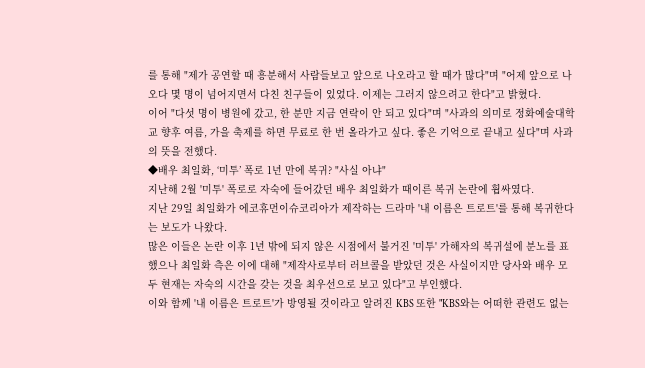를 통해 "제가 공연할 때 흥분해서 사람들보고 앞으로 나오라고 할 때가 많다"며 "어제 앞으로 나오다 몇 명이 넘어지면서 다친 친구들이 있었다. 이제는 그러지 않으려고 한다"고 밝혔다.
이어 "다섯 명이 병원에 갔고, 한 분만 지금 연락이 안 되고 있다"며 "사과의 의미로 정화예술대학교 향후 여름, 가을 축제를 하면 무료로 한 번 올라가고 싶다. 좋은 기억으로 끝내고 싶다"며 사과의 뜻을 전했다.
◆배우 최일화, ‘미투’ 폭로 1년 만에 복귀? "사실 아냐"
지난해 2월 '미투' 폭로로 자숙에 들어갔던 배우 최일화가 때이른 복귀 논란에 휩싸였다.
지난 29일 최일화가 에코휴먼이슈코리아가 제작하는 드라마 '내 이름은 트로트'를 통해 복귀한다는 보도가 나왔다.
많은 이들은 논란 이후 1년 밖에 되지 않은 시점에서 불거진 '미투' 가해자의 복귀설에 분노를 표했으나 최일화 측은 이에 대해 "제작사로부터 러브콜을 받았던 것은 사실이지만 당사와 배우 모두 현재는 자숙의 시간을 갖는 것을 최우선으로 보고 있다"고 부인했다.
이와 함께 '내 이름은 트로트'가 방영될 것이라고 알려진 KBS 또한 "KBS와는 어떠한 관련도 없는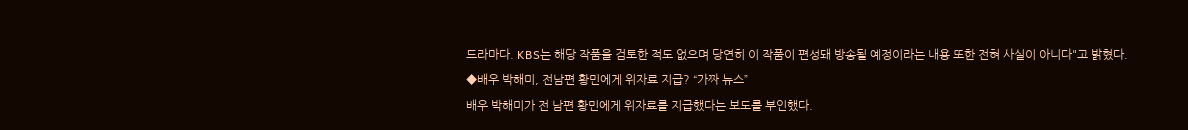드라마다. KBS는 해당 작품을 검토한 적도 없으며 당연히 이 작품이 편성돼 방송될 예정이라는 내용 또한 전혀 사실이 아니다"고 밝혔다.
◆배우 박해미, 전남편 황민에게 위자료 지급? “가짜 뉴스”
배우 박해미가 전 남편 황민에게 위자료를 지급했다는 보도를 부인했다.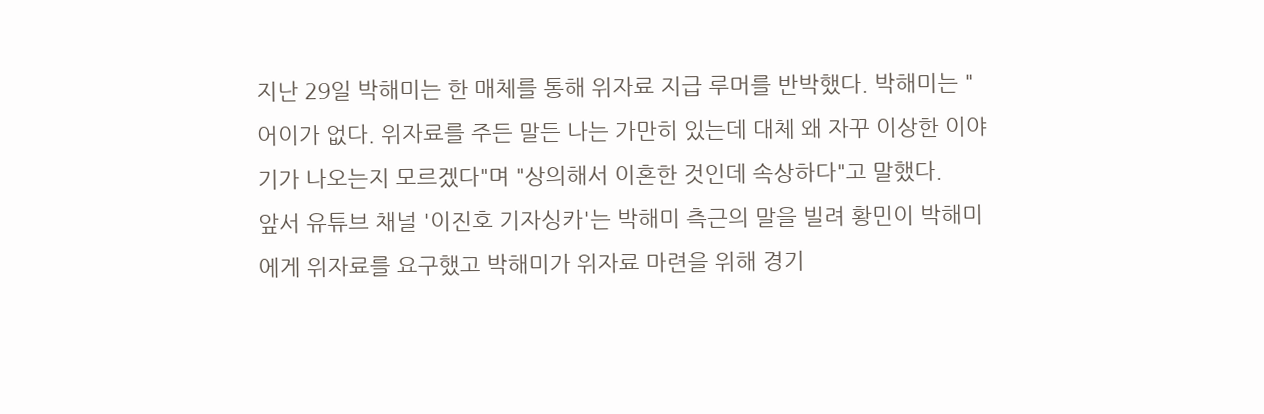지난 29일 박해미는 한 매체를 통해 위자료 지급 루머를 반박했다. 박해미는 "어이가 없다. 위자료를 주든 말든 나는 가만히 있는데 대체 왜 자꾸 이상한 이야기가 나오는지 모르겠다"며 "상의해서 이혼한 것인데 속상하다"고 말했다.
앞서 유튜브 채널 '이진호 기자싱카'는 박해미 측근의 말을 빌려 황민이 박해미에게 위자료를 요구했고 박해미가 위자료 마련을 위해 경기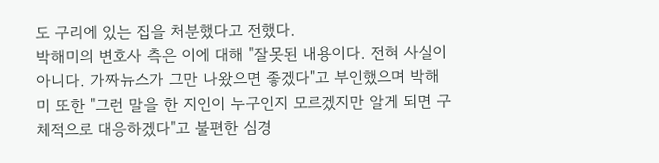도 구리에 있는 집을 처분했다고 전했다.
박해미의 변호사 측은 이에 대해 "잘못된 내용이다. 전혀 사실이 아니다. 가짜뉴스가 그만 나왔으면 좋겠다"고 부인했으며 박해미 또한 "그런 말을 한 지인이 누구인지 모르겠지만 알게 되면 구체적으로 대응하겠다"고 불편한 심경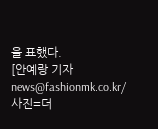을 표했다.
[안예랑 기자 news@fashionmk.co.kr/ 사진=더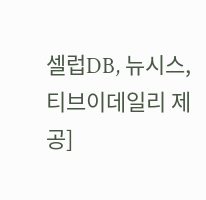셀럽DB, 뉴시스, 티브이데일리 제공]